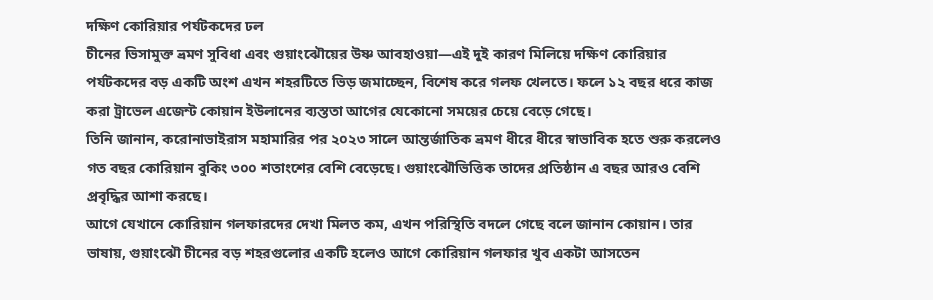দক্ষিণ কোরিয়ার পর্যটকদের ঢল
চীনের ভিসামুক্ত ভ্রমণ সুবিধা এবং গুয়াংঝৌয়ের উষ্ণ আবহাওয়া—এই দুই কারণ মিলিয়ে দক্ষিণ কোরিয়ার পর্যটকদের বড় একটি অংশ এখন শহরটিতে ভিড় জমাচ্ছেন, বিশেষ করে গলফ খেলতে। ফলে ১২ বছর ধরে কাজ করা ট্রাভেল এজেন্ট কোয়ান ইউলানের ব্যস্ততা আগের যেকোনো সময়ের চেয়ে বেড়ে গেছে।
তিনি জানান, করোনাভাইরাস মহামারির পর ২০২৩ সালে আন্তর্জাতিক ভ্রমণ ধীরে ধীরে স্বাভাবিক হতে শুরু করলেও গত বছর কোরিয়ান বুকিং ৩০০ শতাংশের বেশি বেড়েছে। গুয়াংঝৌভিত্তিক তাদের প্রতিষ্ঠান এ বছর আরও বেশি প্রবৃদ্ধির আশা করছে।
আগে যেখানে কোরিয়ান গলফারদের দেখা মিলত কম, এখন পরিস্থিতি বদলে গেছে বলে জানান কোয়ান। তার ভাষায়, গুয়াংঝৌ চীনের বড় শহরগুলোর একটি হলেও আগে কোরিয়ান গলফার খুব একটা আসতেন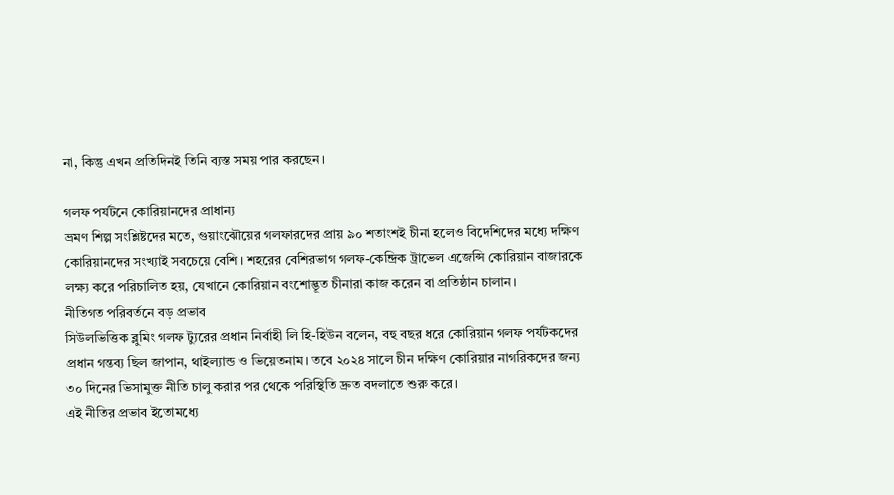না, কিন্তু এখন প্রতিদিনই তিনি ব্যস্ত সময় পার করছেন।

গলফ পর্যটনে কোরিয়ানদের প্রাধান্য
ভ্রমণ শিল্প সংশ্লিষ্টদের মতে, গুয়াংঝৌয়ের গলফারদের প্রায় ৯০ শতাংশই চীনা হলেও বিদেশিদের মধ্যে দক্ষিণ কোরিয়ানদের সংখ্যাই সবচেয়ে বেশি। শহরের বেশিরভাগ গলফ-কেন্দ্রিক ট্রাভেল এজেন্সি কোরিয়ান বাজারকে লক্ষ্য করে পরিচালিত হয়, যেখানে কোরিয়ান বংশোদ্ভূত চীনারা কাজ করেন বা প্রতিষ্ঠান চালান।
নীতিগত পরিবর্তনে বড় প্রভাব
সিউলভিত্তিক ব্লুমিং গলফ ট্যুরের প্রধান নির্বাহী লি হি-হিউন বলেন, বহু বছর ধরে কোরিয়ান গলফ পর্যটকদের প্রধান গন্তব্য ছিল জাপান, থাইল্যান্ড ও ভিয়েতনাম। তবে ২০২৪ সালে চীন দক্ষিণ কোরিয়ার নাগরিকদের জন্য ৩০ দিনের ভিসামুক্ত নীতি চালু করার পর থেকে পরিস্থিতি দ্রুত বদলাতে শুরু করে।
এই নীতির প্রভাব ইতোমধ্যে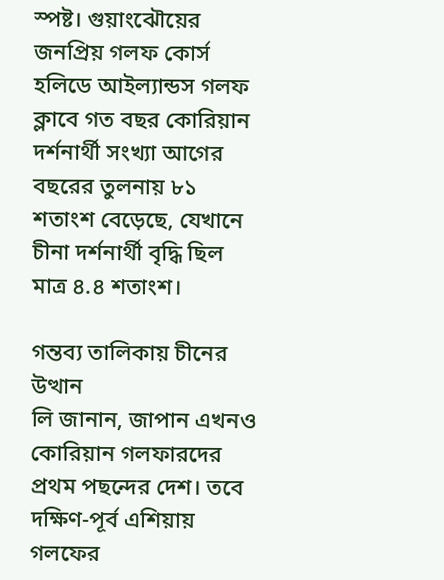স্পষ্ট। গুয়াংঝৌয়ের জনপ্রিয় গলফ কোর্স হলিডে আইল্যান্ডস গলফ ক্লাবে গত বছর কোরিয়ান দর্শনার্থী সংখ্যা আগের বছরের তুলনায় ৮১ শতাংশ বেড়েছে, যেখানে চীনা দর্শনার্থী বৃদ্ধি ছিল মাত্র ৪.৪ শতাংশ।

গন্তব্য তালিকায় চীনের উত্থান
লি জানান, জাপান এখনও কোরিয়ান গলফারদের প্রথম পছন্দের দেশ। তবে দক্ষিণ-পূর্ব এশিয়ায় গলফের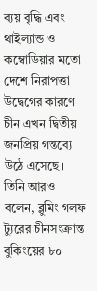ব্যয় বৃদ্ধি এবং থাইল্যান্ড ও কম্বোডিয়ার মতো দেশে নিরাপত্তা উদ্বেগের কারণে চীন এখন দ্বিতীয় জনপ্রিয় গন্তব্যে উঠে এসেছে।
তিনি আরও বলেন, ব্লুমিং গলফ ট্যুরের চীনসংক্রান্ত বুকিংয়ের ৮০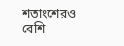শতাংশেরও বেশি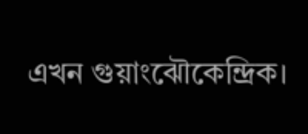এখন গুয়াংঝৌকেন্দ্রিক।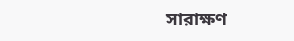সারাক্ষণ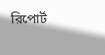রিপোর্ট